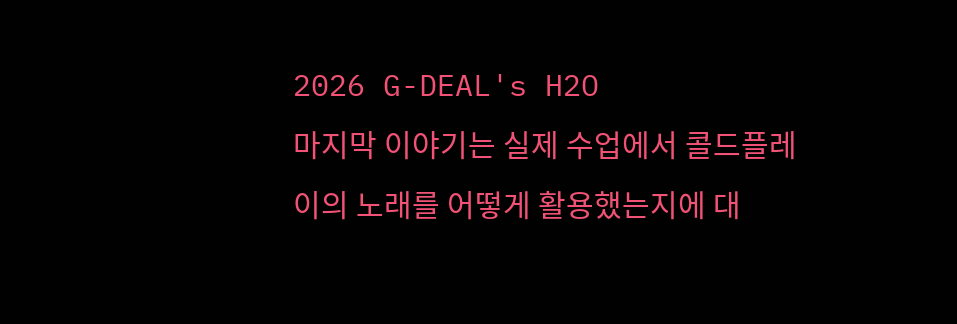2026 G-DEAL's H2O
마지막 이야기는 실제 수업에서 콜드플레이의 노래를 어떻게 활용했는지에 대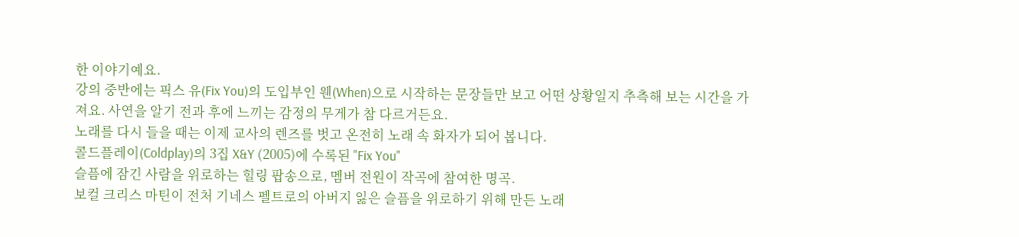한 이야기예요.
강의 중반에는 픽스 유(Fix You)의 도입부인 웬(When)으로 시작하는 문장들만 보고 어떤 상황일지 추측해 보는 시간을 가져요. 사연을 알기 전과 후에 느끼는 감정의 무게가 참 다르거든요.
노래를 다시 들을 때는 이제 교사의 렌즈를 벗고 온전히 노래 속 화자가 되어 봅니다.
콜드플레이(Coldplay)의 3집 X&Y (2005)에 수록된 "Fix You"
슬픔에 잠긴 사람을 위로하는 힐링 팝송으로, 멤버 전원이 작곡에 참여한 명곡.
보컬 크리스 마틴이 전처 기네스 펠트로의 아버지 잃은 슬픔을 위로하기 위해 만든 노래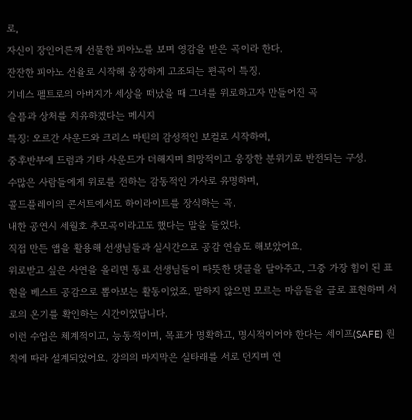로,
자신이 장인어른께 선물한 피아노를 보며 영감을 받은 곡이라 한다.
잔잔한 피아노 선율로 시작해 웅장하게 고조되는 편곡이 특징.
기네스 펠트로의 아버지가 세상을 떠났을 때 그녀를 위로하고자 만들어진 곡
슬픔과 상처를 치유하겠다는 메시지
특징: 오르간 사운드와 크리스 마틴의 감성적인 보컬로 시작하여,
중후반부에 드럼과 기타 사운드가 더해지며 희망적이고 웅장한 분위기로 반전되는 구성.
수많은 사람들에게 위로를 전하는 감동적인 가사로 유명하며,
콜드플레이의 콘서트에서도 하이라이트를 장식하는 곡.
내한 공연시 세월호 추모곡이라고도 했다는 말을 들었다.
직접 만든 앱을 활용해 선생님들과 실시간으로 공감 연습도 해보았어요.
위로받고 싶은 사연을 올리면 동료 선생님들이 따뜻한 댓글을 달아주고, 그중 가장 힘이 된 표현을 베스트 공감으로 뽑아보는 활동이었죠. 말하지 않으면 모르는 마음들을 글로 표현하며 서로의 온기를 확인하는 시간이었답니다.
이런 수업은 체계적이고, 능동적이며, 목표가 명확하고, 명시적이어야 한다는 세이프(SAFE) 원칙에 따라 설계되었어요. 강의의 마지막은 실타래를 서로 던지며 연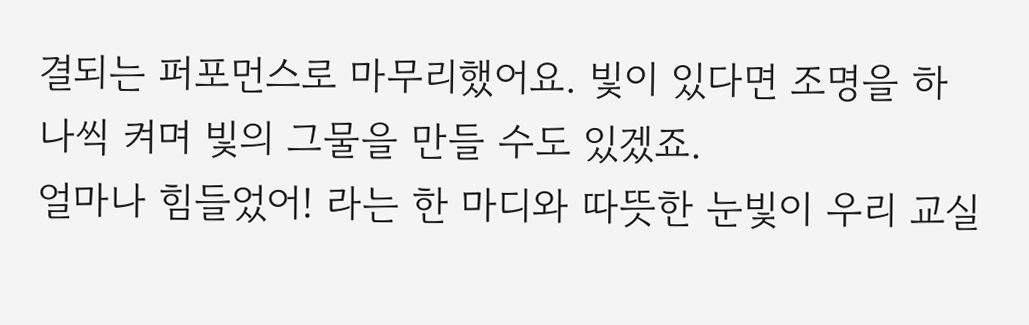결되는 퍼포먼스로 마무리했어요. 빛이 있다면 조명을 하나씩 켜며 빛의 그물을 만들 수도 있겠죠.
얼마나 힘들었어! 라는 한 마디와 따뜻한 눈빛이 우리 교실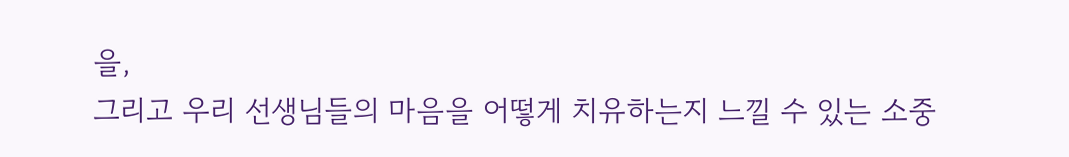을,
그리고 우리 선생님들의 마음을 어떻게 치유하는지 느낄 수 있는 소중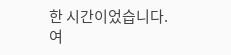한 시간이었습니다.
여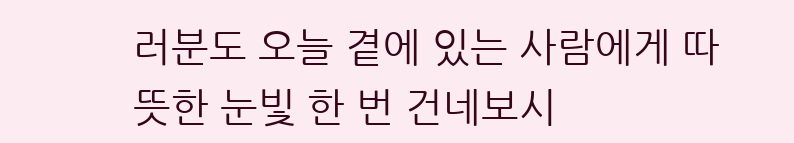러분도 오늘 곁에 있는 사람에게 따뜻한 눈빛 한 번 건네보시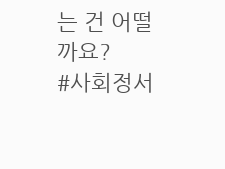는 건 어떨까요?
#사회정서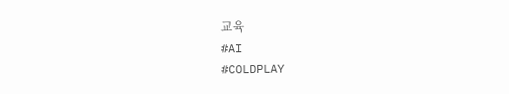교육
#AI
#COLDPLAY